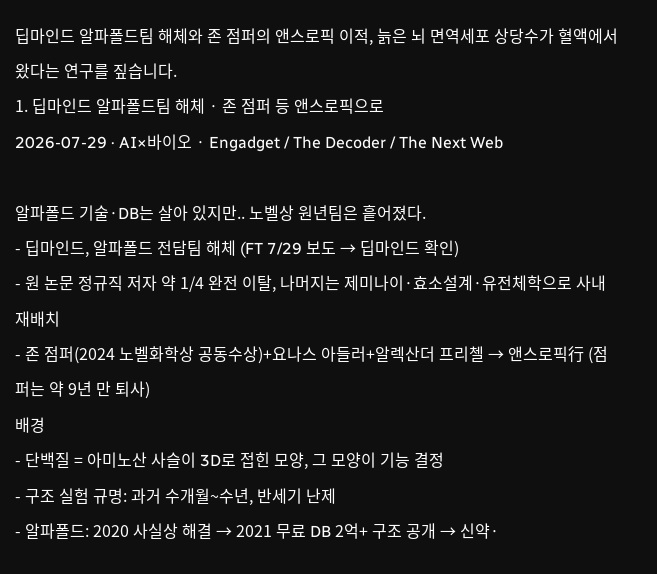딥마인드 알파폴드팀 해체와 존 점퍼의 앤스로픽 이적, 늙은 뇌 면역세포 상당수가 혈액에서 왔다는 연구를 짚습니다.
1. 딥마인드 알파폴드팀 해체 · 존 점퍼 등 앤스로픽으로
2026-07-29 · AI×바이오 · Engadget / The Decoder / The Next Web

알파폴드 기술·DB는 살아 있지만.. 노벨상 원년팀은 흩어졌다.
- 딥마인드, 알파폴드 전담팀 해체 (FT 7/29 보도 → 딥마인드 확인)
- 원 논문 정규직 저자 약 1/4 완전 이탈, 나머지는 제미나이·효소설계·유전체학으로 사내 재배치
- 존 점퍼(2024 노벨화학상 공동수상)+요나스 아들러+알렉산더 프리첼 → 앤스로픽行 (점퍼는 약 9년 만 퇴사)
배경
- 단백질 = 아미노산 사슬이 3D로 접힌 모양, 그 모양이 기능 결정
- 구조 실험 규명: 과거 수개월~수년, 반세기 난제
- 알파폴드: 2020 사실상 해결 → 2021 무료 DB 2억+ 구조 공개 → 신약·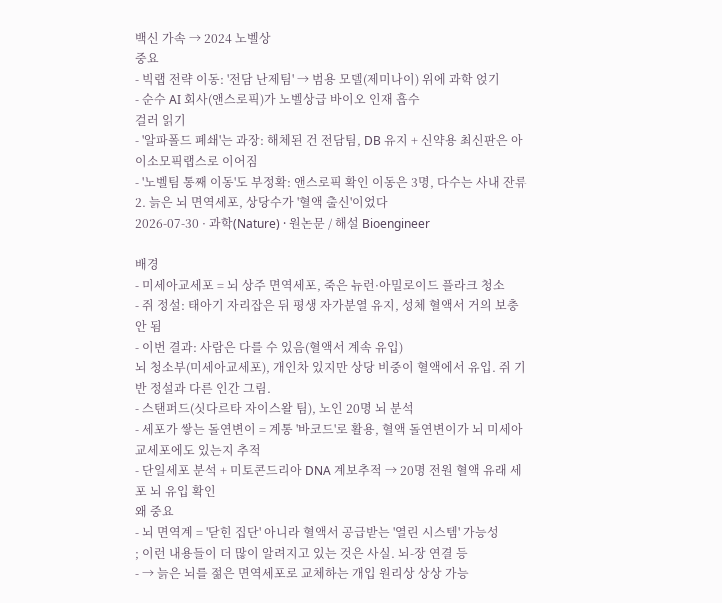백신 가속 → 2024 노벨상
중요
- 빅랩 전략 이동: '전담 난제팀' → 범용 모델(제미나이) 위에 과학 얹기
- 순수 AI 회사(앤스로픽)가 노벨상급 바이오 인재 흡수
걸러 읽기
- '알파폴드 폐쇄'는 과장: 해체된 건 전담팀, DB 유지 + 신약용 최신판은 아이소모픽랩스로 이어짐
- '노벨팀 통째 이동'도 부정확: 앤스로픽 확인 이동은 3명, 다수는 사내 잔류
2. 늙은 뇌 면역세포, 상당수가 '혈액 출신'이었다
2026-07-30 · 과학(Nature) · 원논문 / 해설 Bioengineer

배경
- 미세아교세포 = 뇌 상주 면역세포, 죽은 뉴런·아밀로이드 플라크 청소
- 쥐 정설: 태아기 자리잡은 뒤 평생 자가분열 유지, 성체 혈액서 거의 보충 안 됨
- 이번 결과: 사람은 다를 수 있음(혈액서 계속 유입)
뇌 청소부(미세아교세포), 개인차 있지만 상당 비중이 혈액에서 유입. 쥐 기반 정설과 다른 인간 그림.
- 스탠퍼드(싯다르타 자이스왈 팀), 노인 20명 뇌 분석
- 세포가 쌓는 돌연변이 = 계통 '바코드'로 활용, 혈액 돌연변이가 뇌 미세아교세포에도 있는지 추적
- 단일세포 분석 + 미토콘드리아 DNA 계보추적 → 20명 전원 혈액 유래 세포 뇌 유입 확인
왜 중요
- 뇌 면역계 = '닫힌 집단' 아니라 혈액서 공급받는 '열린 시스템' 가능성
; 이런 내용들이 더 많이 알려지고 있는 것은 사실. 뇌-장 연결 등
- → 늙은 뇌를 젊은 면역세포로 교체하는 개입 원리상 상상 가능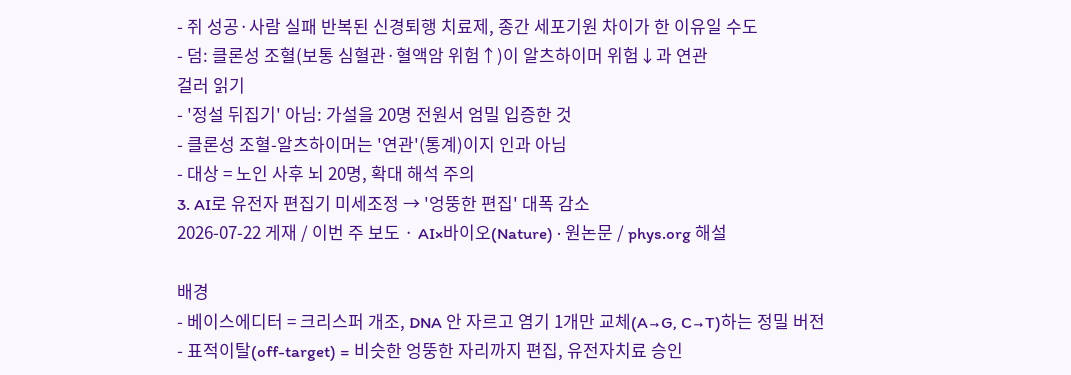- 쥐 성공·사람 실패 반복된 신경퇴행 치료제, 종간 세포기원 차이가 한 이유일 수도
- 덤: 클론성 조혈(보통 심혈관·혈액암 위험↑)이 알츠하이머 위험↓과 연관
걸러 읽기
- '정설 뒤집기' 아님: 가설을 20명 전원서 엄밀 입증한 것
- 클론성 조혈-알츠하이머는 '연관'(통계)이지 인과 아님
- 대상 = 노인 사후 뇌 20명, 확대 해석 주의
3. AI로 유전자 편집기 미세조정 → '엉뚱한 편집' 대폭 감소
2026-07-22 게재 / 이번 주 보도 · AI×바이오(Nature) · 원논문 / phys.org 해설

배경
- 베이스에디터 = 크리스퍼 개조, DNA 안 자르고 염기 1개만 교체(A→G, C→T)하는 정밀 버전
- 표적이탈(off-target) = 비슷한 엉뚱한 자리까지 편집, 유전자치료 승인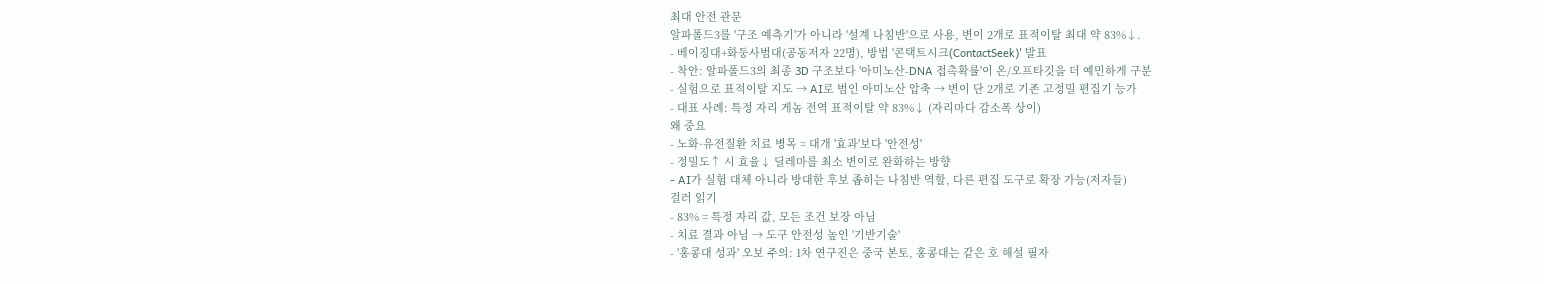최대 안전 관문
알파폴드3를 '구조 예측기'가 아니라 '설계 나침반'으로 사용, 변이 2개로 표적이탈 최대 약 83%↓.
- 베이징대+화둥사범대(공동저자 22명), 방법 '콘택트시크(ContactSeek)' 발표
- 착안: 알파폴드3의 최종 3D 구조보다 '아미노산-DNA 접촉확률'이 온/오프타깃을 더 예민하게 구분
- 실험으로 표적이탈 지도 → AI로 범인 아미노산 압축 → 변이 단 2개로 기존 고정밀 편집기 능가
- 대표 사례: 특정 자리 게놈 전역 표적이탈 약 83%↓ (자리마다 감소폭 상이)
왜 중요
- 노화·유전질환 치료 병목 = 대개 '효과'보다 '안전성'
- 정밀도↑ 시 효율↓ 딜레마를 최소 변이로 완화하는 방향
- AI가 실험 대체 아니라 방대한 후보 좁히는 나침반 역할, 다른 편집 도구로 확장 가능(저자들)
걸러 읽기
- 83% = 특정 자리 값, 모든 조건 보장 아님
- 치료 결과 아님 → 도구 안전성 높인 '기반기술'
- '홍콩대 성과' 오보 주의: 1차 연구진은 중국 본토, 홍콩대는 같은 호 해설 필자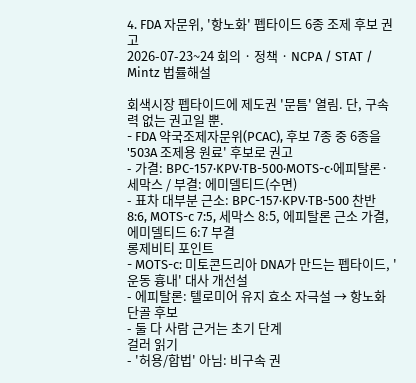4. FDA 자문위, '항노화' 펩타이드 6종 조제 후보 권고
2026-07-23~24 회의 · 정책 · NCPA / STAT / Mintz 법률해설

회색시장 펩타이드에 제도권 '문틈' 열림. 단, 구속력 없는 권고일 뿐.
- FDA 약국조제자문위(PCAC), 후보 7종 중 6종을 '503A 조제용 원료' 후보로 권고
- 가결: BPC-157·KPV·TB-500·MOTS-c·에피탈론·세막스 / 부결: 에미델티드(수면)
- 표차 대부분 근소: BPC-157·KPV·TB-500 찬반 8:6, MOTS-c 7:5, 세막스 8:5, 에피탈론 근소 가결, 에미델티드 6:7 부결
롱제비티 포인트
- MOTS-c: 미토콘드리아 DNA가 만드는 펩타이드, '운동 흉내' 대사 개선설
- 에피탈론: 텔로미어 유지 효소 자극설 → 항노화 단골 후보
- 둘 다 사람 근거는 초기 단계
걸러 읽기
- '허용/합법' 아님: 비구속 권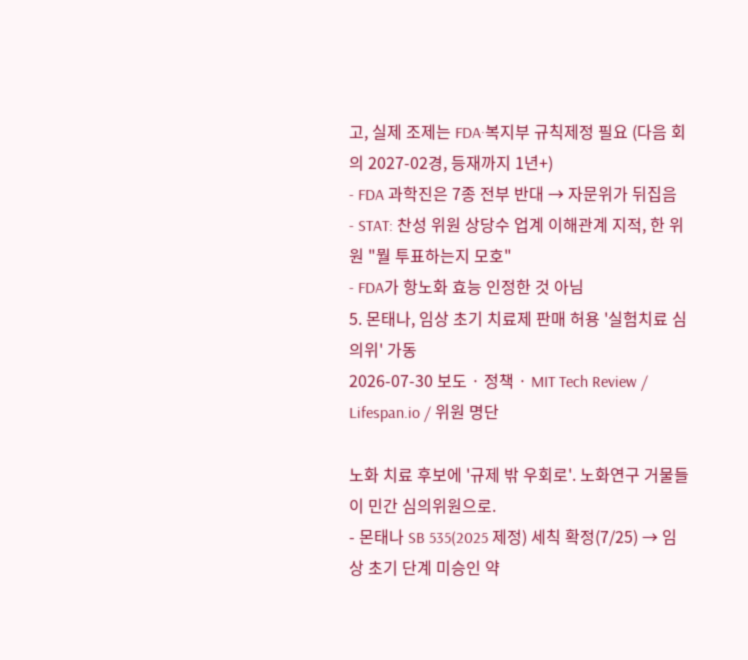고, 실제 조제는 FDA·복지부 규칙제정 필요 (다음 회의 2027-02경, 등재까지 1년+)
- FDA 과학진은 7종 전부 반대 → 자문위가 뒤집음
- STAT: 찬성 위원 상당수 업계 이해관계 지적, 한 위원 "뭘 투표하는지 모호"
- FDA가 항노화 효능 인정한 것 아님
5. 몬태나, 임상 초기 치료제 판매 허용 '실험치료 심의위' 가동
2026-07-30 보도 · 정책 · MIT Tech Review / Lifespan.io / 위원 명단

노화 치료 후보에 '규제 밖 우회로'. 노화연구 거물들이 민간 심의위원으로.
- 몬태나 SB 535(2025 제정) 세칙 확정(7/25) → 임상 초기 단계 미승인 약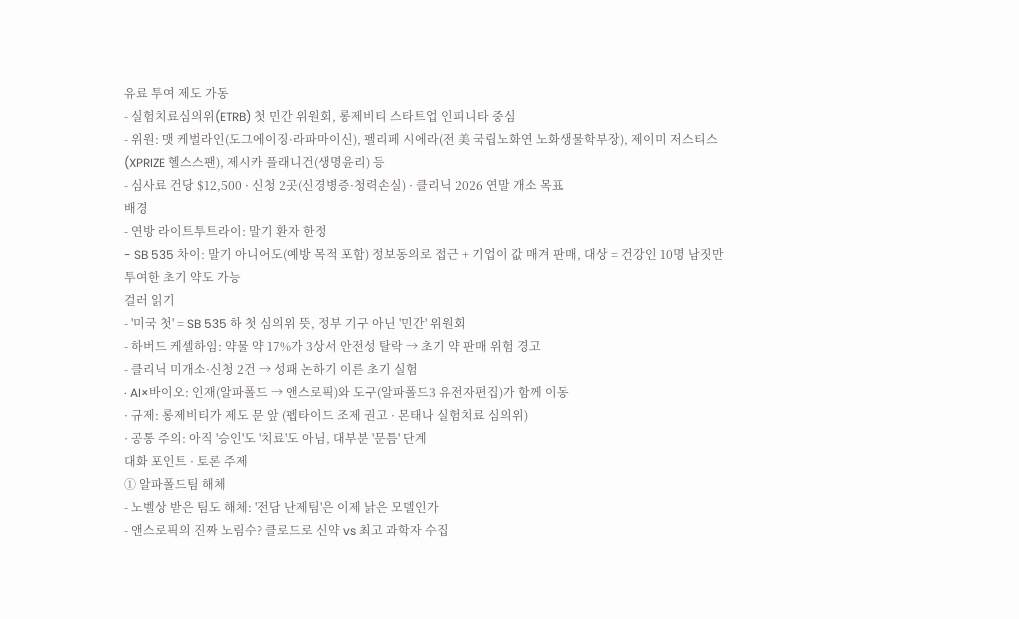유료 투여 제도 가동
- 실험치료심의위(ETRB) 첫 민간 위원회, 롱제비티 스타트업 인피니타 중심
- 위원: 맷 케벌라인(도그에이징·라파마이신), 펠리페 시에라(전 美 국립노화연 노화생물학부장), 제이미 저스티스(XPRIZE 헬스스팬), 제시카 플래니건(생명윤리) 등
- 심사료 건당 $12,500 · 신청 2곳(신경병증·청력손실) · 클리닉 2026 연말 개소 목표
배경
- 연방 라이트투트라이: 말기 환자 한정
- SB 535 차이: 말기 아니어도(예방 목적 포함) 정보동의로 접근 + 기업이 값 매겨 판매, 대상 = 건강인 10명 남짓만 투여한 초기 약도 가능
걸러 읽기
- '미국 첫' = SB 535 하 첫 심의위 뜻, 정부 기구 아닌 '민간' 위원회
- 하버드 케셀하임: 약물 약 17%가 3상서 안전성 탈락 → 초기 약 판매 위험 경고
- 클리닉 미개소·신청 2건 → 성패 논하기 이른 초기 실험
· AI×바이오: 인재(알파폴드 → 앤스로픽)와 도구(알파폴드3 유전자편집)가 함께 이동
· 규제: 롱제비티가 제도 문 앞 (펩타이드 조제 권고 · 몬태나 실험치료 심의위)
· 공통 주의: 아직 '승인'도 '치료'도 아님, 대부분 '문틈' 단계
대화 포인트 · 토론 주제
① 알파폴드팀 해체
- 노벨상 받은 팀도 해체: '전담 난제팀'은 이제 낡은 모델인가
- 앤스로픽의 진짜 노림수? 클로드로 신약 vs 최고 과학자 수집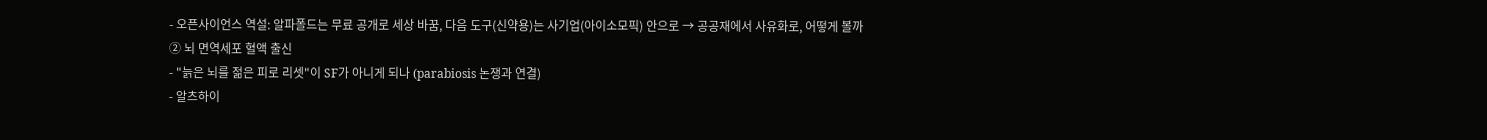- 오픈사이언스 역설: 알파폴드는 무료 공개로 세상 바꿈, 다음 도구(신약용)는 사기업(아이소모픽) 안으로 → 공공재에서 사유화로, 어떻게 볼까
② 뇌 면역세포 혈액 출신
- "늙은 뇌를 젊은 피로 리셋"이 SF가 아니게 되나 (parabiosis 논쟁과 연결)
- 알츠하이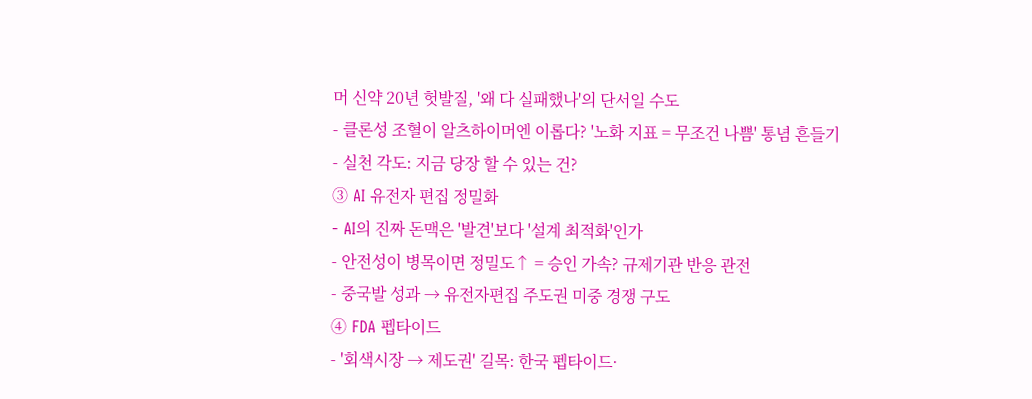머 신약 20년 헛발질, '왜 다 실패했나'의 단서일 수도
- 클론성 조혈이 알츠하이머엔 이롭다? '노화 지표 = 무조건 나쁨' 통념 흔들기
- 실천 각도: 지금 당장 할 수 있는 건?
③ AI 유전자 편집 정밀화
- AI의 진짜 돈맥은 '발견'보다 '설계 최적화'인가
- 안전성이 병목이면 정밀도↑ = 승인 가속? 규제기관 반응 관전
- 중국발 성과 → 유전자편집 주도권 미중 경쟁 구도
④ FDA 펩타이드
- '회색시장 → 제도권' 길목: 한국 펩타이드·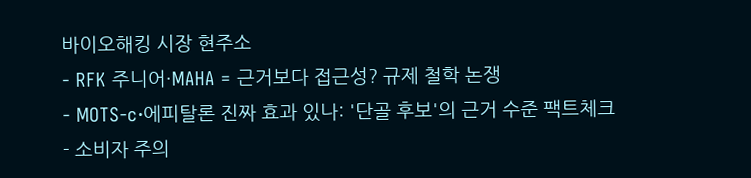바이오해킹 시장 현주소
- RFK 주니어·MAHA = 근거보다 접근성? 규제 철학 논쟁
- MOTS-c·에피탈론 진짜 효과 있나: '단골 후보'의 근거 수준 팩트체크
- 소비자 주의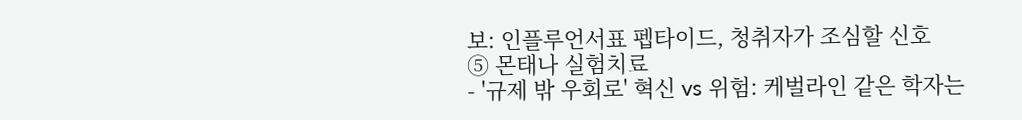보: 인플루언서표 펩타이드, 청취자가 조심할 신호
⑤ 몬태나 실험치료
- '규제 밖 우회로' 혁신 vs 위험: 케벌라인 같은 학자는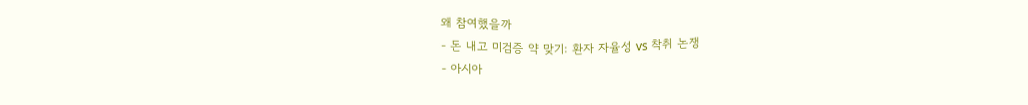왜 참여했을까
- 돈 내고 미검증 약 맞기: 환자 자율성 vs 착취 논쟁
- 아시아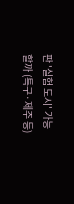판 '실험 도시' 가능할까 (특구·제주 등)